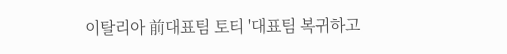이탈리아 前대표팀 토티 '대표팀 복귀하고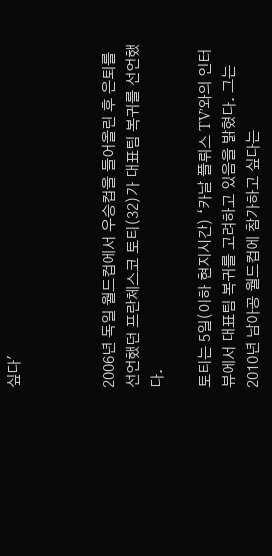싶다'



2006년 독일 월드컵에서 우승컵을 들어올린 후 은퇴를 선언했던 프란체스코 토티(32)가 대표팀 복귀를 선언했다.

토티는 5일(이하 현지시간) ‘카날 플뤼스 TV’와의 인터뷰에서 대표팀 복귀를 고려하고 있음을 밝혔다. 그는 2010년 남아공 월드컵에 참가하고 싶다는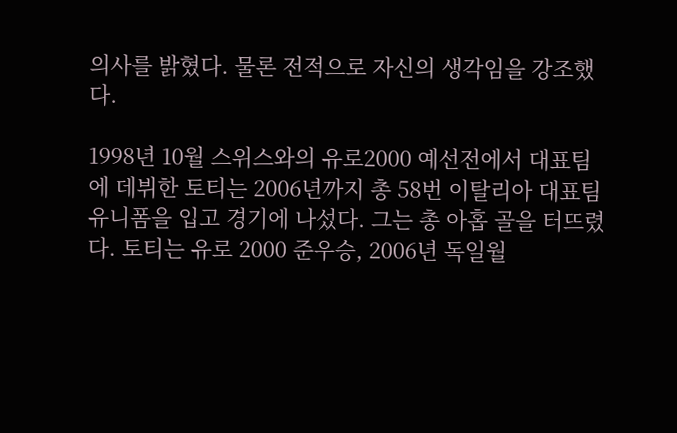의사를 밝혔다. 물론 전적으로 자신의 생각임을 강조했다.

1998년 10월 스위스와의 유로2000 예선전에서 대표팀에 데뷔한 토티는 2006년까지 총 58번 이탈리아 대표팀 유니폼을 입고 경기에 나섰다. 그는 총 아홉 골을 터뜨렸다. 토티는 유로 2000 준우승, 2006년 독일월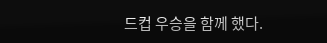드컵 우승을 함께 했다.